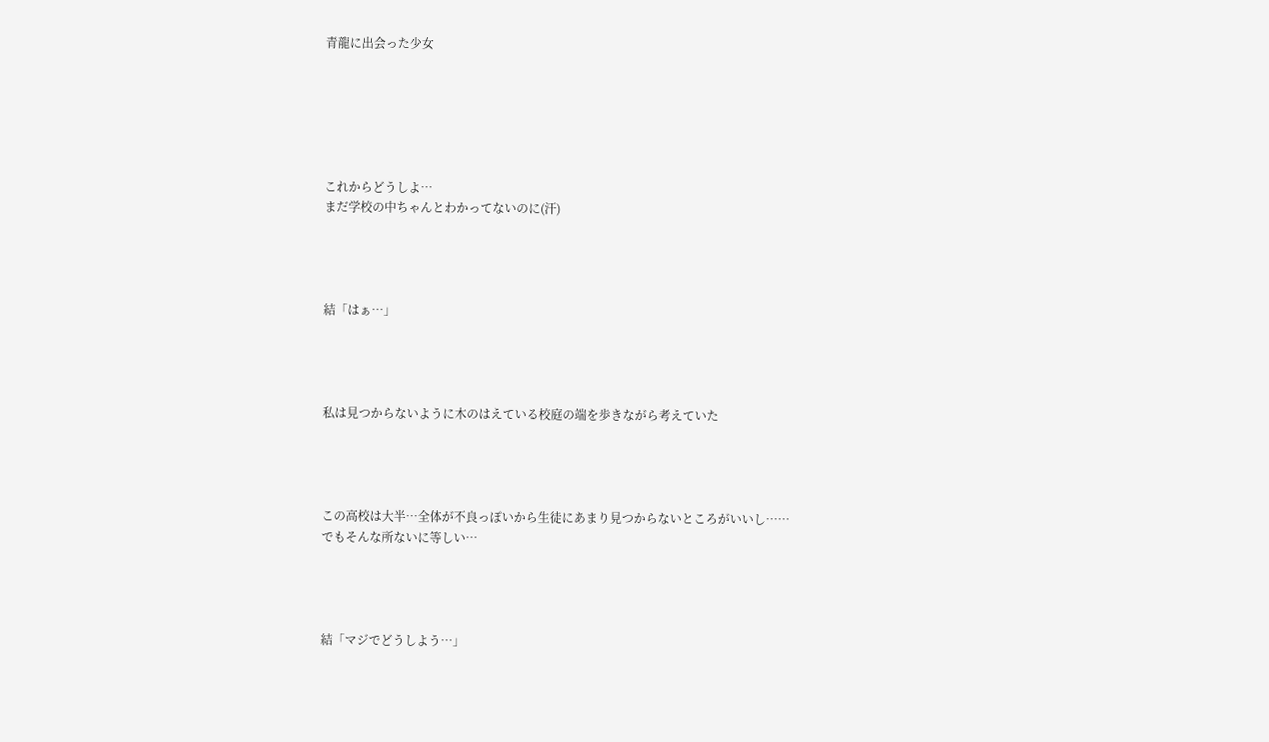青龍に出会った少女






これからどうしよ…
まだ学校の中ちゃんとわかってないのに(汗)




結「はぁ…」




私は見つからないように木のはえている校庭の端を歩きながら考えていた




この高校は大半…全体が不良っぽいから生徒にあまり見つからないところがいいし……
でもそんな所ないに等しい…




結「マジでどうしよう…」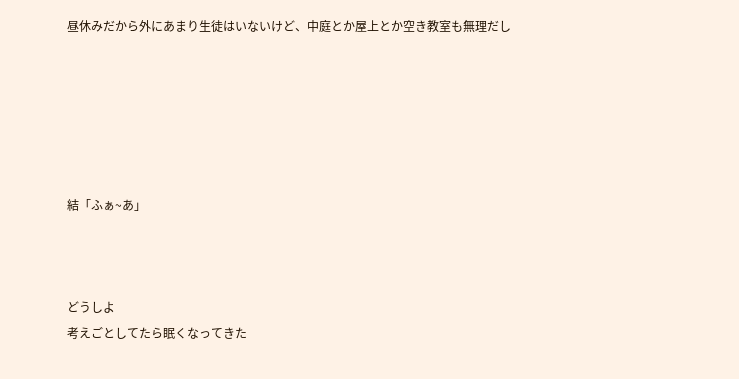昼休みだから外にあまり生徒はいないけど、中庭とか屋上とか空き教室も無理だし






結「ふぁ~あ」



どうしよ
考えごとしてたら眠くなってきた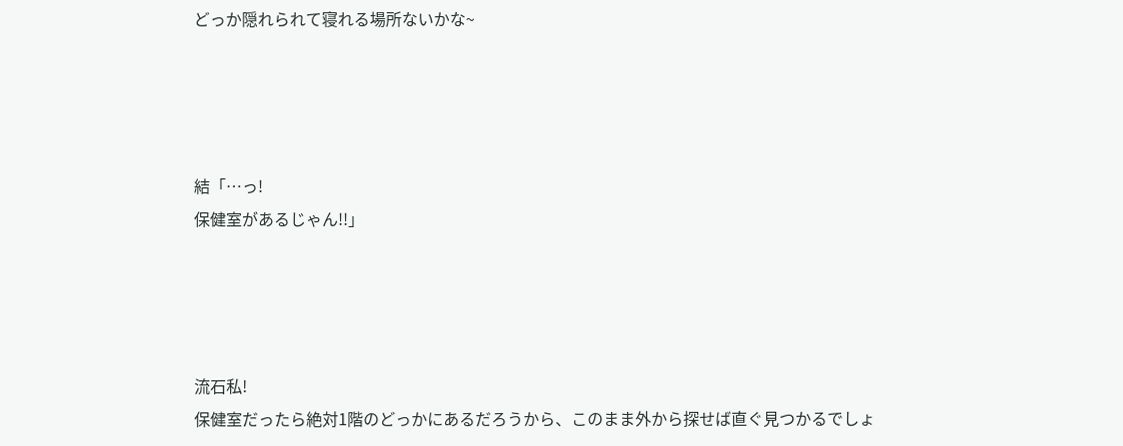どっか隠れられて寝れる場所ないかな~




結「…っ!
保健室があるじゃん!!」




流石私!
保健室だったら絶対1階のどっかにあるだろうから、このまま外から探せば直ぐ見つかるでしょ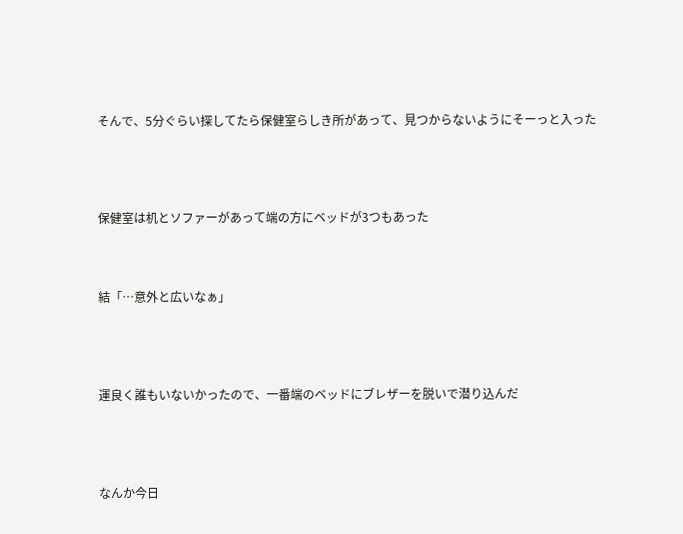そんで、5分ぐらい探してたら保健室らしき所があって、見つからないようにそーっと入った




保健室は机とソファーがあって端の方にベッドが3つもあった



結「…意外と広いなぁ」




運良く誰もいないかったので、一番端のベッドにブレザーを脱いで潜り込んだ




なんか今日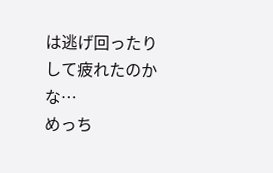は逃げ回ったりして疲れたのかな…
めっち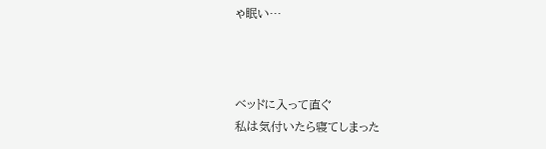ゃ眠い…



ベッドに入って直ぐ
私は気付いたら寝てしまった